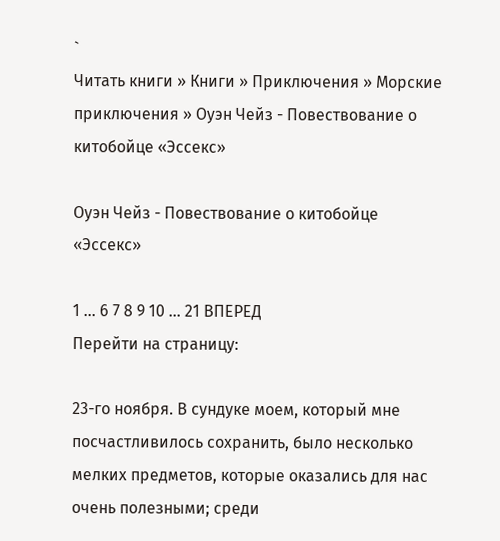`
Читать книги » Книги » Приключения » Морские приключения » Оуэн Чейз - Повествование о китобойце «Эссекс»

Оуэн Чейз - Повествование о китобойце «Эссекс»

1 ... 6 7 8 9 10 ... 21 ВПЕРЕД
Перейти на страницу:

23-го ноября. В сундуке моем, который мне посчастливилось сохранить, было несколько мелких предметов, которые оказались для нас очень полезными; среди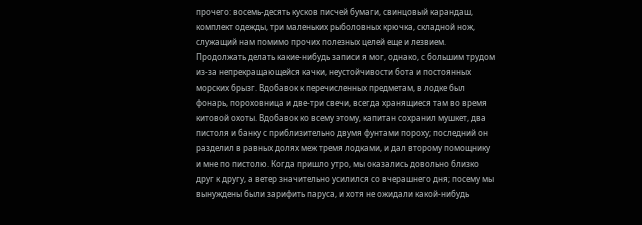прочего: восемь-десять кусков писчей бумаги, свинцовый карандаш, комплект одежды, три маленьких рыболовных крючка, складной нож, служащий нам помимо прочих полезных целей еще и лезвием. Продолжать делать какие-нибудь записи я мог, однако, с большим трудом из-за непрекращающейся качки, неустойчивости бота и постоянных морских брызг. Вдобавок к перечисленных предметам, в лодке был фонарь, пороховница и две-три свечи, всегда хранящиеся там во время китовой охоты. Вдобавок ко всему этому, капитан сохранил мушкет, два пистоля и банку с приблизительно двумя фунтами пороху; последний он разделил в равных долях меж тремя лодками, и дал второму помощнику и мне по пистолю. Когда пришло утро, мы оказались довольно близко друг к другу, а ветер значительно усилился со вчерашнего дня; посему мы вынуждены были зарифить паруса, и хотя не ожидали какой-нибудь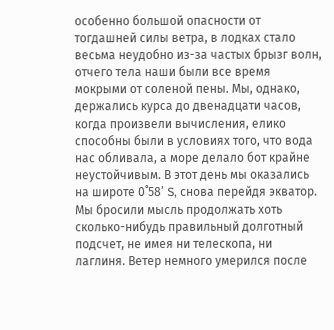особенно большой опасности от тогдашней силы ветра, в лодках стало весьма неудобно из-за частых брызг волн, отчего тела наши были все время мокрыми от соленой пены. Мы, однако, держались курса до двенадцати часов, когда произвели вычисления, елико способны были в условиях того, что вода нас обливала, а море делало бот крайне неустойчивым. В этот день мы оказались на широте 0˚58’ S, снова перейдя экватор. Мы бросили мысль продолжать хоть сколько-нибудь правильный долготный подсчет, не имея ни телескопа, ни лаглиня. Ветер немного умерился после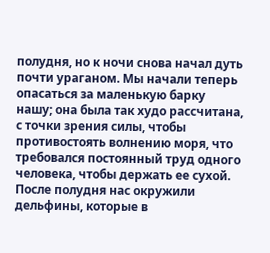полудня, но к ночи снова начал дуть почти ураганом. Мы начали теперь опасаться за маленькую барку нашу; она была так худо рассчитана, с точки зрения силы, чтобы противостоять волнению моря, что требовался постоянный труд одного человека, чтобы держать ее сухой. После полудня нас окружили дельфины, которые в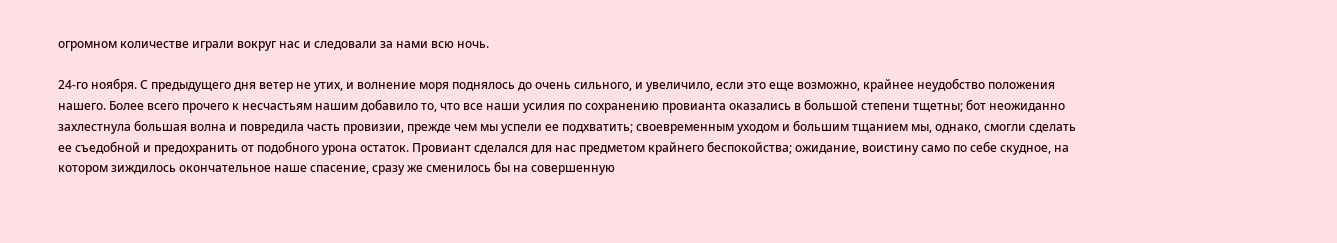огромном количестве играли вокруг нас и следовали за нами всю ночь.

24-го ноября. С предыдущего дня ветер не утих, и волнение моря поднялось до очень сильного, и увеличило, если это еще возможно, крайнее неудобство положения нашего. Более всего прочего к несчастьям нашим добавило то, что все наши усилия по сохранению провианта оказались в большой степени тщетны; бот неожиданно захлестнула большая волна и повредила часть провизии, прежде чем мы успели ее подхватить; своевременным уходом и большим тщанием мы, однако, смогли сделать ее съедобной и предохранить от подобного урона остаток. Провиант сделался для нас предметом крайнего беспокойства; ожидание, воистину само по себе скудное, на котором зиждилось окончательное наше спасение, сразу же сменилось бы на совершенную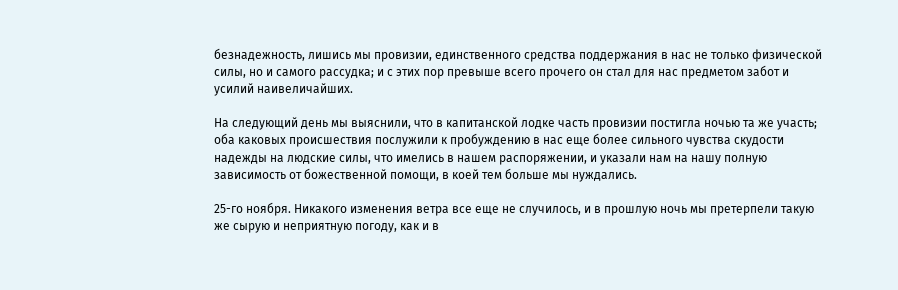безнадежность, лишись мы провизии, единственного средства поддержания в нас не только физической силы, но и самого рассудка; и с этих пор превыше всего прочего он стал для нас предметом забот и усилий наивеличайших.

На следующий день мы выяснили, что в капитанской лодке часть провизии постигла ночью та же участь; оба каковых происшествия послужили к пробуждению в нас еще более сильного чувства скудости надежды на людские силы, что имелись в нашем распоряжении, и указали нам на нашу полную зависимость от божественной помощи, в коей тем больше мы нуждались.

25-го ноября. Никакого изменения ветра все еще не случилось, и в прошлую ночь мы претерпели такую же сырую и неприятную погоду, как и в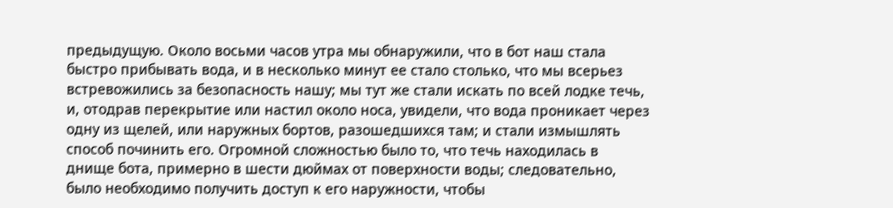предыдущую. Около восьми часов утра мы обнаружили, что в бот наш стала быстро прибывать вода, и в несколько минут ее стало столько, что мы всерьез встревожились за безопасность нашу; мы тут же стали искать по всей лодке течь, и, отодрав перекрытие или настил около носа, увидели, что вода проникает через одну из щелей, или наружных бортов, разошедшихся там; и стали измышлять способ починить его. Огромной сложностью было то, что течь находилась в днище бота, примерно в шести дюймах от поверхности воды; следовательно, было необходимо получить доступ к его наружности, чтобы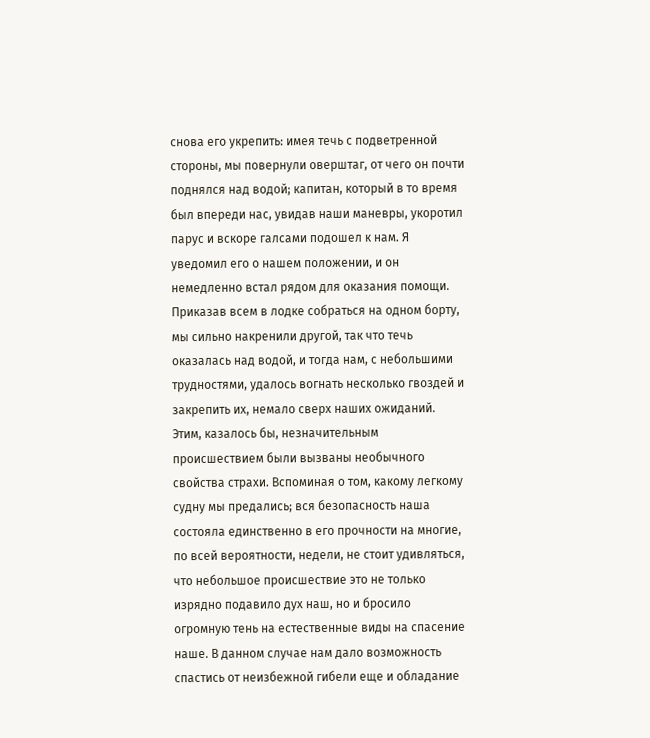снова его укрепить: имея течь с подветренной стороны, мы повернули оверштаг, от чего он почти поднялся над водой; капитан, который в то время был впереди нас, увидав наши маневры, укоротил парус и вскоре галсами подошел к нам. Я уведомил его о нашем положении, и он немедленно встал рядом для оказания помощи. Приказав всем в лодке собраться на одном борту, мы сильно накренили другой, так что течь оказалась над водой, и тогда нам, с небольшими трудностями, удалось вогнать несколько гвоздей и закрепить их, немало сверх наших ожиданий. Этим, казалось бы, незначительным происшествием были вызваны необычного свойства страхи. Вспоминая о том, какому легкому судну мы предались; вся безопасность наша состояла единственно в его прочности на многие, по всей вероятности, недели, не стоит удивляться, что небольшое происшествие это не только изрядно подавило дух наш, но и бросило огромную тень на естественные виды на спасение наше. В данном случае нам дало возможность спастись от неизбежной гибели еще и обладание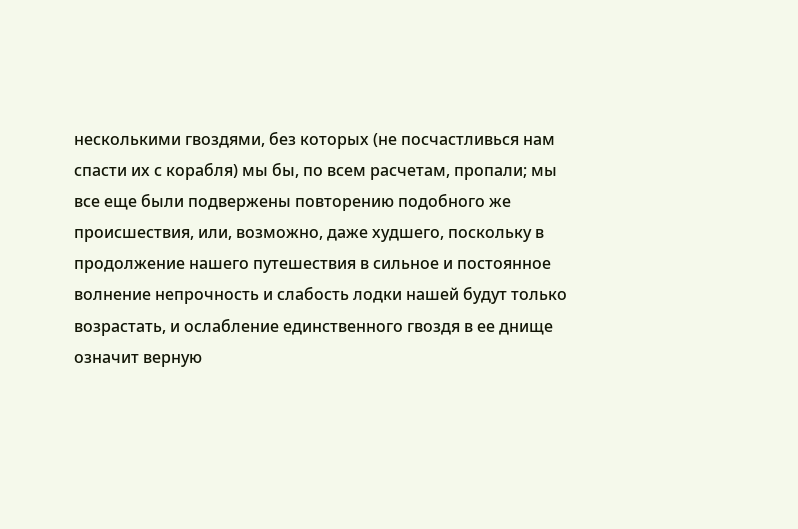несколькими гвоздями, без которых (не посчастливься нам спасти их с корабля) мы бы, по всем расчетам, пропали; мы все еще были подвержены повторению подобного же происшествия, или, возможно, даже худшего, поскольку в продолжение нашего путешествия в сильное и постоянное волнение непрочность и слабость лодки нашей будут только возрастать, и ослабление единственного гвоздя в ее днище означит верную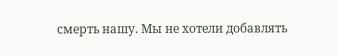смерть нашу. Мы не хотели добавлять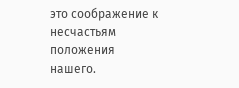это соображение к несчастьям положения нашего.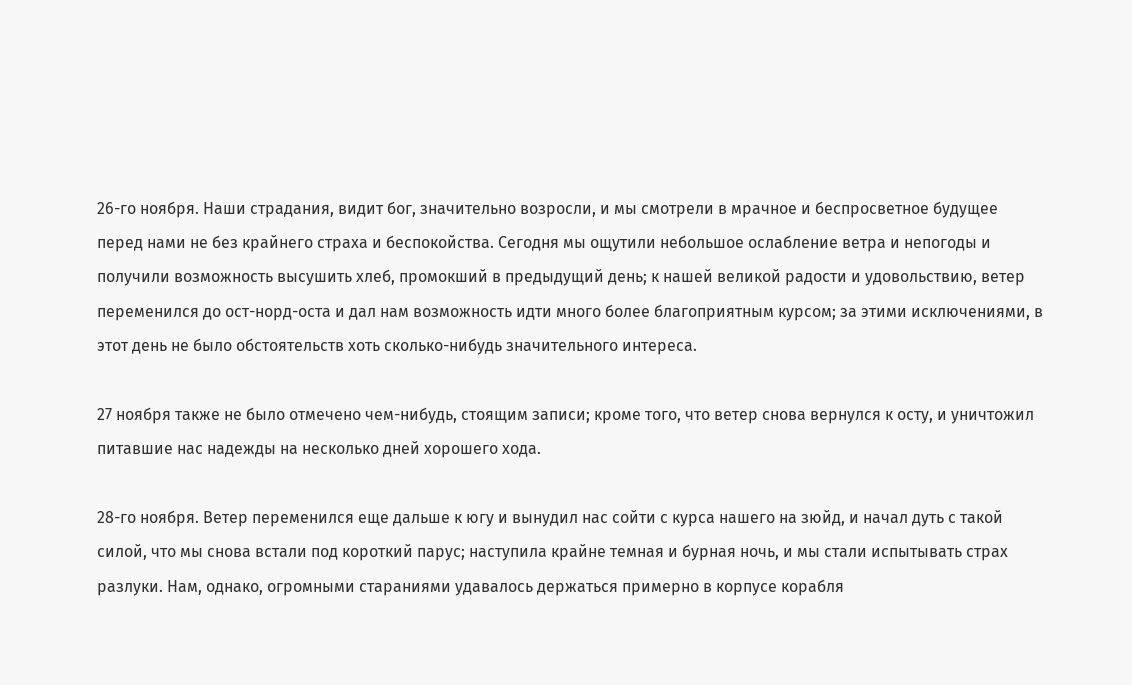26-го ноября. Наши страдания, видит бог, значительно возросли, и мы смотрели в мрачное и беспросветное будущее перед нами не без крайнего страха и беспокойства. Сегодня мы ощутили небольшое ослабление ветра и непогоды и получили возможность высушить хлеб, промокший в предыдущий день; к нашей великой радости и удовольствию, ветер переменился до ост-норд-оста и дал нам возможность идти много более благоприятным курсом; за этими исключениями, в этот день не было обстоятельств хоть сколько-нибудь значительного интереса.

27 ноября также не было отмечено чем-нибудь, стоящим записи; кроме того, что ветер снова вернулся к осту, и уничтожил питавшие нас надежды на несколько дней хорошего хода.

28-го ноября. Ветер переменился еще дальше к югу и вынудил нас сойти с курса нашего на зюйд, и начал дуть с такой силой, что мы снова встали под короткий парус; наступила крайне темная и бурная ночь, и мы стали испытывать страх разлуки. Нам, однако, огромными стараниями удавалось держаться примерно в корпусе корабля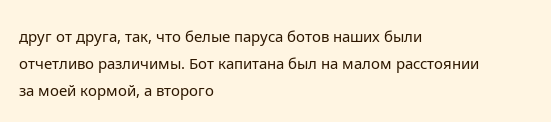друг от друга, так, что белые паруса ботов наших были отчетливо различимы. Бот капитана был на малом расстоянии за моей кормой, а второго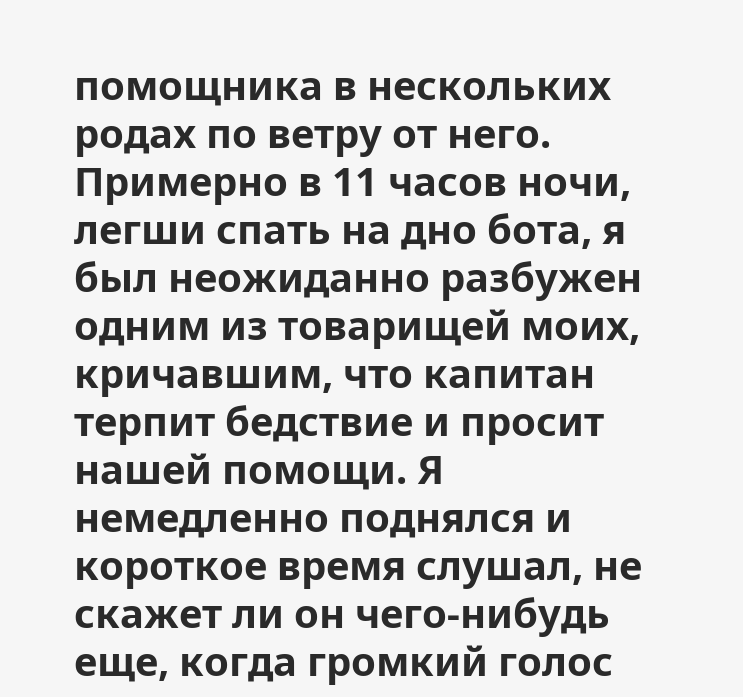помощника в нескольких родах по ветру от него. Примерно в 11 часов ночи, легши спать на дно бота, я был неожиданно разбужен одним из товарищей моих, кричавшим, что капитан терпит бедствие и просит нашей помощи. Я немедленно поднялся и короткое время слушал, не скажет ли он чего-нибудь еще, когда громкий голос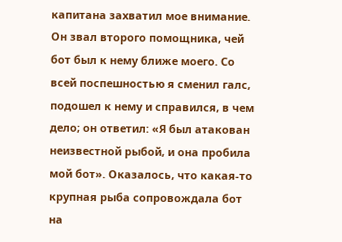капитана захватил мое внимание. Он звал второго помощника, чей бот был к нему ближе моего. Со всей поспешностью я сменил галс, подошел к нему и справился, в чем дело; он ответил: «Я был атакован неизвестной рыбой, и она пробила мой бот». Оказалось, что какая-то крупная рыба сопровождала бот на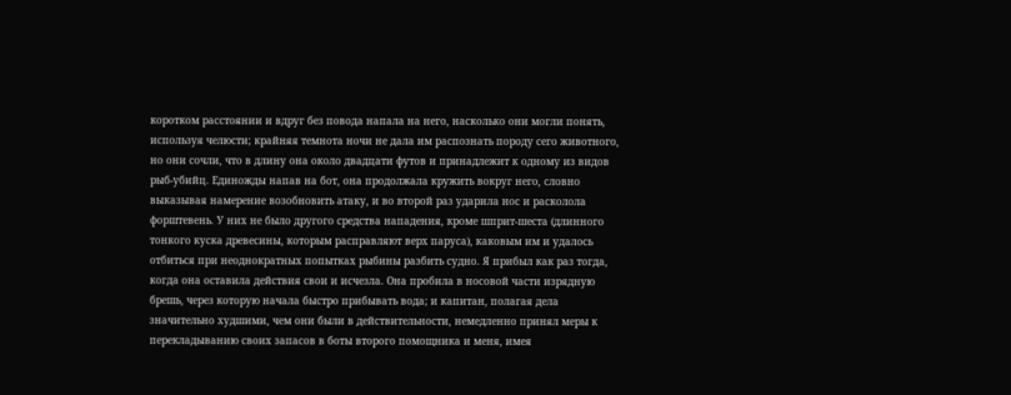коротком расстоянии и вдруг без повода напала на него, насколько они могли понять, используя челюсти; крайняя темнота ночи не дала им распознать породу сего животного, но они сочли, что в длину она около двадцати футов и принадлежит к одному из видов рыб-убийц. Единожды напав на бот, она продолжала кружить вокруг него, словно выказывая намерение возобновить атаку, и во второй раз ударила нос и расколола форштевень. У них не было другого средства нападения, кроме шприт-шеста (длинного тонкого куска древесины, которым расправляют верх паруса), каковым им и удалось отбиться при неоднократных попытках рыбины разбить судно. Я прибыл как раз тогда, когда она оставила действия свои и исчезла. Она пробила в носовой части изрядную брешь, через которую начала быстро прибывать вода; и капитан, полагая дела значительно худшими, чем они были в действительности, немедленно принял меры к перекладыванию своих запасов в боты второго помощника и меня, имея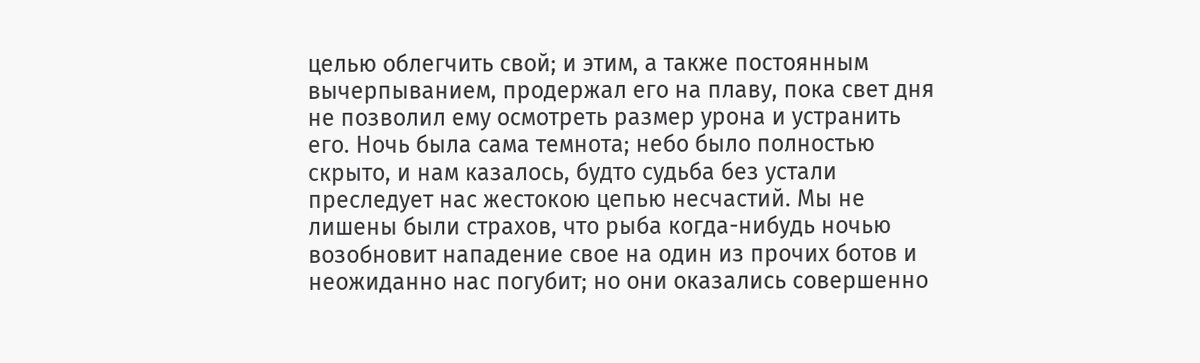целью облегчить свой; и этим, а также постоянным вычерпыванием, продержал его на плаву, пока свет дня не позволил ему осмотреть размер урона и устранить его. Ночь была сама темнота; небо было полностью скрыто, и нам казалось, будто судьба без устали преследует нас жестокою цепью несчастий. Мы не лишены были страхов, что рыба когда-нибудь ночью возобновит нападение свое на один из прочих ботов и неожиданно нас погубит; но они оказались совершенно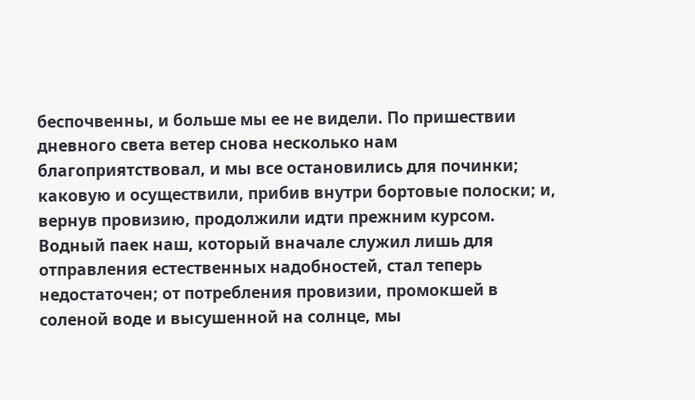беспочвенны, и больше мы ее не видели. По пришествии дневного света ветер снова несколько нам благоприятствовал, и мы все остановились для починки; каковую и осуществили, прибив внутри бортовые полоски; и, вернув провизию, продолжили идти прежним курсом. Водный паек наш, который вначале служил лишь для отправления естественных надобностей, стал теперь недостаточен; от потребления провизии, промокшей в соленой воде и высушенной на солнце, мы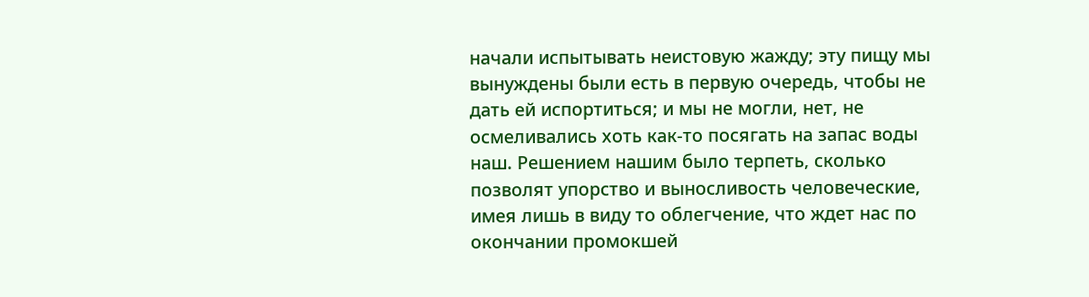начали испытывать неистовую жажду; эту пищу мы вынуждены были есть в первую очередь, чтобы не дать ей испортиться; и мы не могли, нет, не осмеливались хоть как-то посягать на запас воды наш. Решением нашим было терпеть, сколько позволят упорство и выносливость человеческие, имея лишь в виду то облегчение, что ждет нас по окончании промокшей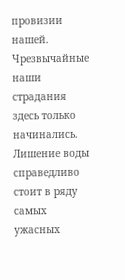провизии нашей. Чрезвычайные наши страдания здесь только начинались. Лишение воды справедливо стоит в ряду самых ужасных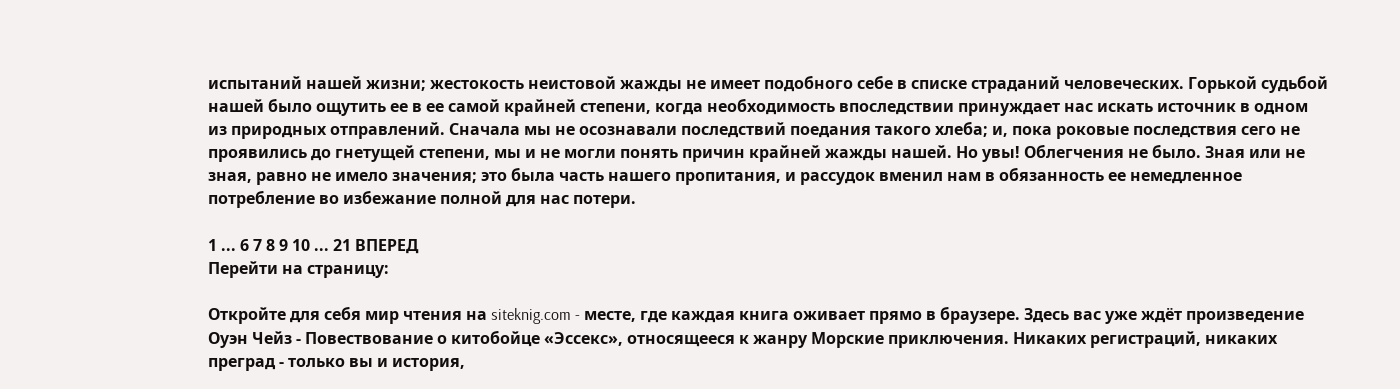испытаний нашей жизни; жестокость неистовой жажды не имеет подобного себе в списке страданий человеческих. Горькой судьбой нашей было ощутить ее в ее самой крайней степени, когда необходимость впоследствии принуждает нас искать источник в одном из природных отправлений. Сначала мы не осознавали последствий поедания такого хлеба; и, пока роковые последствия сего не проявились до гнетущей степени, мы и не могли понять причин крайней жажды нашей. Но увы! Облегчения не было. Зная или не зная, равно не имело значения; это была часть нашего пропитания, и рассудок вменил нам в обязанность ее немедленное потребление во избежание полной для нас потери.

1 ... 6 7 8 9 10 ... 21 ВПЕРЕД
Перейти на страницу:

Откройте для себя мир чтения на siteknig.com - месте, где каждая книга оживает прямо в браузере. Здесь вас уже ждёт произведение Оуэн Чейз - Повествование о китобойце «Эссекс», относящееся к жанру Морские приключения. Никаких регистраций, никаких преград - только вы и история,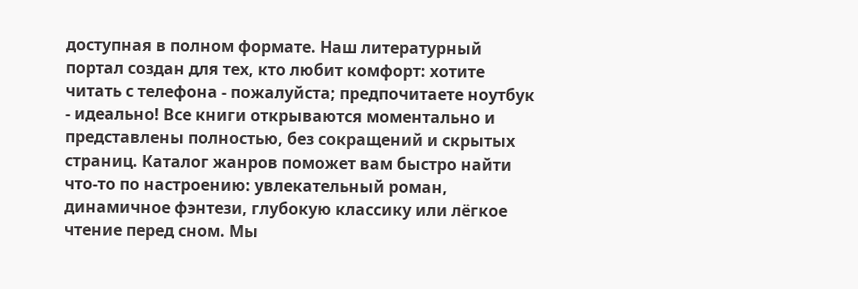доступная в полном формате. Наш литературный портал создан для тех, кто любит комфорт: хотите читать с телефона - пожалуйста; предпочитаете ноутбук - идеально! Все книги открываются моментально и представлены полностью, без сокращений и скрытых страниц. Каталог жанров поможет вам быстро найти что-то по настроению: увлекательный роман, динамичное фэнтези, глубокую классику или лёгкое чтение перед сном. Мы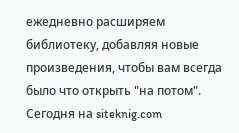ежедневно расширяем библиотеку, добавляя новые произведения, чтобы вам всегда было что открыть "на потом". Сегодня на siteknig.com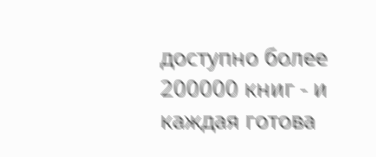доступно более 200000 книг - и каждая готова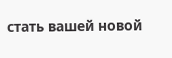стать вашей новой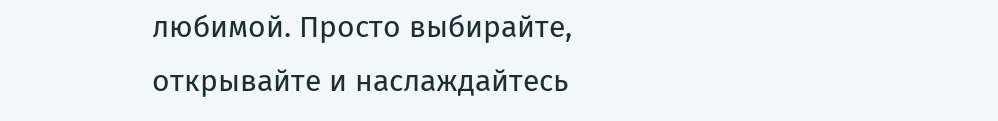любимой. Просто выбирайте, открывайте и наслаждайтесь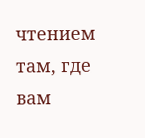чтением там, где вам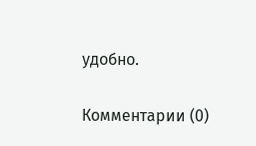удобно.

Комментарии (0)